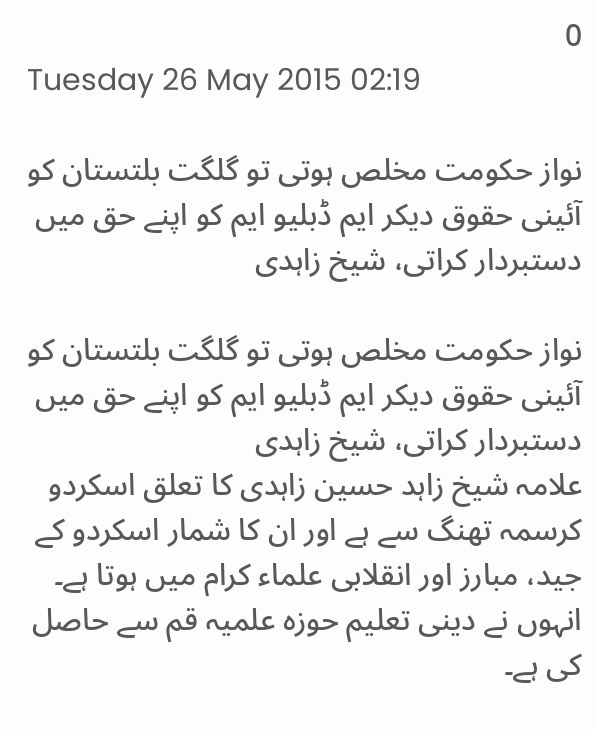0
Tuesday 26 May 2015 02:19

نواز حکومت مخلص ہوتی تو گلگت بلتستان کو آئینی حقوق دیکر ایم ڈبلیو ایم کو اپنے حق میں دستبردار کراتی، شیخ زاہدی

نواز حکومت مخلص ہوتی تو گلگت بلتستان کو آئینی حقوق دیکر ایم ڈبلیو ایم کو اپنے حق میں دستبردار کراتی، شیخ زاہدی
علامہ شیخ زاہد حسین زاہدی کا تعلق اسکردو کرسمہ تھنگ سے ہے اور ان کا شمار اسکردو کے جید، مبارز اور انقلابی علماء کرام میں ہوتا ہے۔ انہوں نے دینی تعلیم حوزہ علمیہ قم سے حاصل کی ہے۔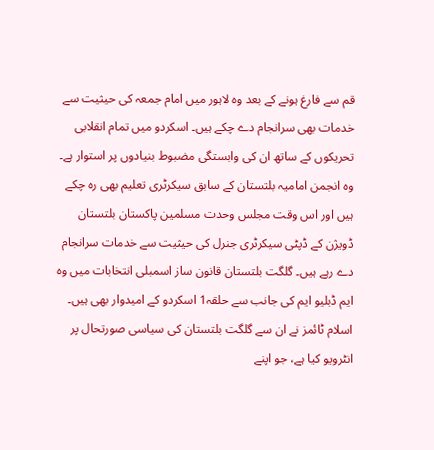قم سے فارغ ہونے کے بعد وہ لاہور میں امام جمعہ کی حیثیت سے خدمات بھی سرانجام دے چکے ہیں۔ اسکردو میں تمام انقلابی تحریکوں کے ساتھ ان کی وابستگی مضبوط بنیادوں پر استوار ہے۔ وہ انجمن امامیہ بلتستان کے سابق سیکرٹری تعلیم بھی رہ چکے ہیں اور اس وقت مجلس وحدت مسلمین پاکستان بلتستان ڈویژن کے ڈپٹی سیکرٹری جنرل کی حیثیت سے خدمات سرانجام دے رہے ہیں۔ گلگت بلتستان قانون ساز اسمبلی انتخابات میں وہ ایم ڈبلیو ایم کی جانب سے حلقہ1 اسکردو کے امیدوار بھی ہیں۔ اسلام ٹائمز نے ان سے گلگت بلتستان کی سیاسی صورتحال پر انٹرویو کیا ہے، جو اپنے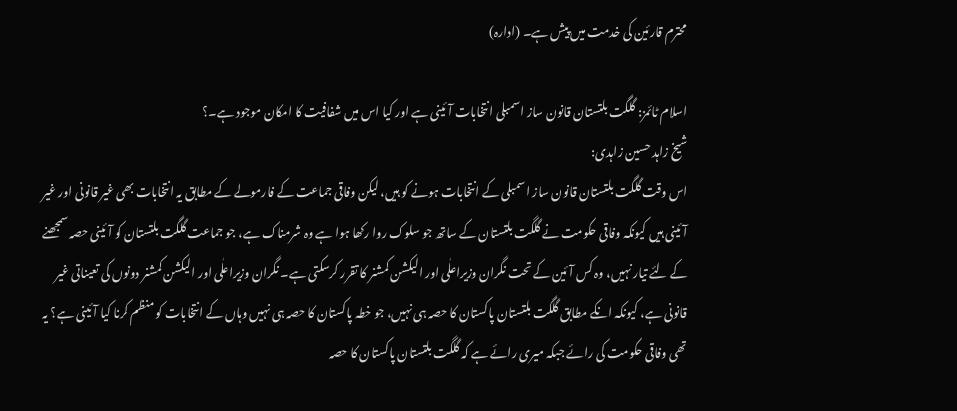محترم قارئین کی خدمت میں پیش ہے۔ (ادارہ)

اسلام ٹائمز: گلگت بلتستان قانون ساز اسمبلی انتخابات آئینی ہے اور کیا اس میں شفافیت کا امکان موجود ہے۔؟
شیخ زاہد حسین زاہدی:
اس وقت گلگت بلتستان قانون ساز اسمبلی کے انتخابات ہونے کو ہیں، لیکن وفاقی جماعت کے فارمولے کے مطابق یہ انتخابات بھی غیر قانونی اور غیر آئینی ہیں کیونکہ وفاقی حکومت نے گلگت بلتستان کے ساتھ جو سلوک روا رکھا ہوا ہے وہ شرمناک ہے، جو جماعت گلگت بلتستان کو آئینی حصہ سمجھنے کے لئے تیار نہیں، وہ کس آئین کے تحت نگران وزیراعلٰی اور الیکشن کمشنر کا تقرر کرسکتی ہے۔ نگران وزیراعلٰی اور الیکشن کمشنر دونوں کی تعیناتی غیر قانونی ہے، کیونکہ انکے مطابق گلگت بلتستان پاکستان کا حصہ ہی نہیں، جو خطہ پاکستان کا حصہ ہی نہیں وہاں کے انتخابات کو منظم کرنا کیا آئینی ہے؟ یہ تھی وفاقی حکومت کی رائے جبکہ میری رائے ہے کہ گلگت بلتستان پاکستان کا حصہ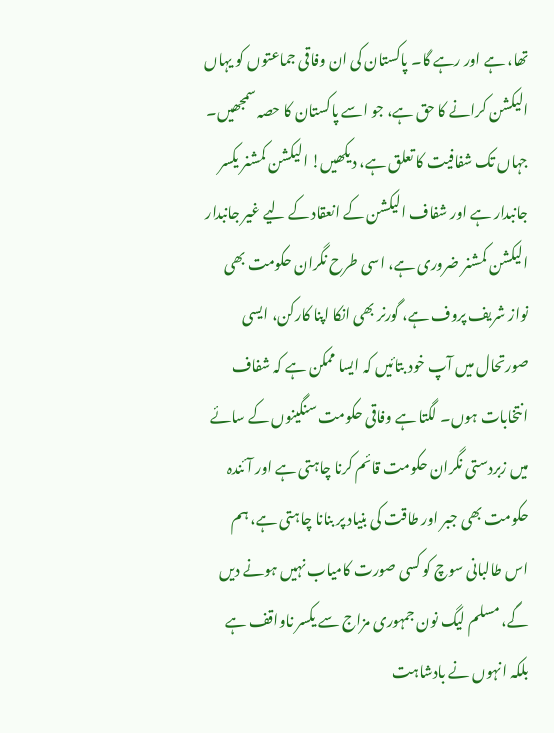تھا، ہے اور رہے گا۔ پاکستان کی ان وفاقی جماعتوں کو یہاں الیکشن کرانے کا حق ہے، جو اسے پاکستان کا حصہ سمجھیں۔ جہاں تک شفافیت کا تعلق ہے، دیکھیں! الیکشن کمشنر یکسر جانبدار ہے اور شفاف الیکشن کے انعقاد کے لیے غیر جانبدار الیکشن کمشنر ضروری ہے، اسی طرح نگران حکومت بھی نواز شریف پروف ہے، گورنر بھی انکا اپنا کارکن، ایسی صورتحال میں آپ خود بتائیں کہ ایسا ممکن ہے کہ شفاف انتخابات ہوں۔ لگتا ہے وفاقی حکومت سنگینوں کے سائے میں زبردستی نگران حکومت قائم کرنا چاہتی ہے اور آئندہ حکومت بھی جبر اور طاقت کی بنیاد پر بنانا چاہتی ہے، ہم اس طالبانی سوچ کو کسی صورت کامیاب نہیں ہونے دیں گے، مسلم لیگ نون جمہوری مزاج سے یکسر ناواقف ہے بلکہ انہوں نے بادشاہت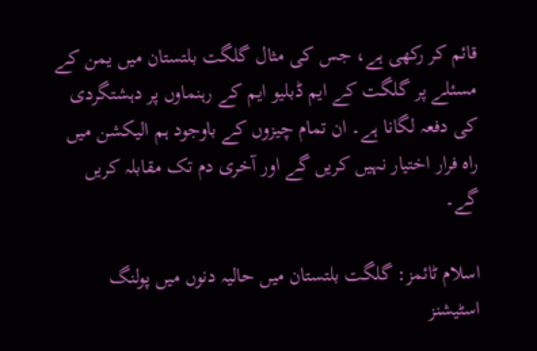قائم کر رکھی ہے، جس کی مثال گلگت بلتستان میں یمن کے مسئلے پر گلگت کے ایم ڈبلیو ایم کے رہنماوں پر دہشتگردی کی دفعہ لگانا ہے۔ ان تمام چیزوں کے باوجود ہم الیکشن میں راہ فرار اختیار نہیں کریں گے اور آخری دم تک مقابلہ کریں گے۔

اسلام ٹائمز: گلگت بلتستان میں حالیہ دنوں میں پولنگ اسٹیشنز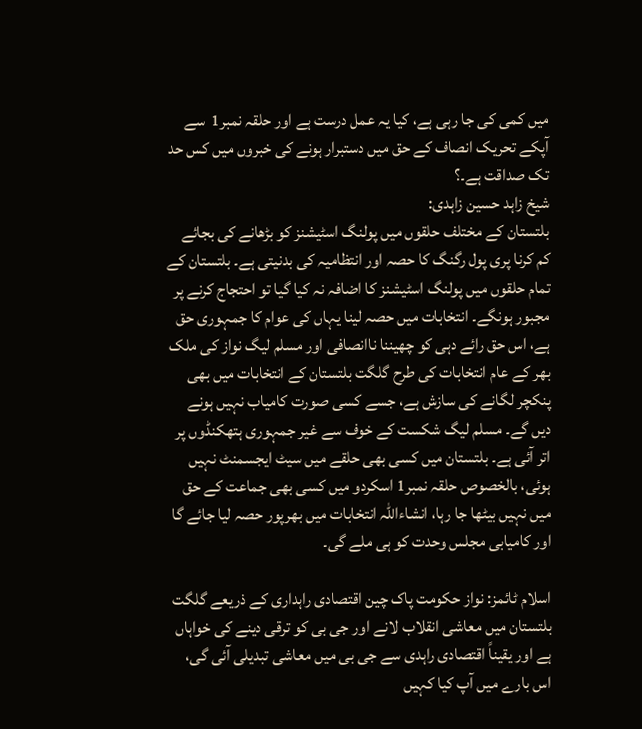میں کمی کی جا رہی ہے، کیا یہ عمل درست ہے اور حلقہ نمبر1  سے آپکے تحریک انصاف کے حق میں دستبرار ہونے کی خبروں میں کس حد تک صداقت ہے۔؟
شیخ زاہد حسین زاہدی:
بلتستان کے مختلف حلقوں میں پولنگ اسٹیشنز کو بڑھانے کی بجائے کم کرنا پری پول رگنگ کا حصہ اور انتظامیہ کی بدنیتی ہے۔ بلتستان کے تمام حلقوں میں پولنگ اسٹیشنز کا اضافہ نہ کیا گیا تو احتجاج کرنے پر مجبور ہونگے۔ انتخابات میں حصہ لینا یہاں کی عوام کا جمہوری حق ہے، اس حق رائے دہی کو چھیننا ناانصافی اور مسلم لیگ نواز کی ملک بھر کے عام انتخابات کی طرح گلگت بلتستان کے انتخابات میں بھی پنکچر لگانے کی سازش ہے، جسے کسی صورت کامیاب نہیں ہونے دیں گے۔ مسلم لیگ شکست کے خوف سے غیر جمہوری ہتھکنڈوں پر اتر آئی ہے۔ بلتستان میں کسی بھی حلقے میں سیٹ ایجسمنٹ نہیں ہوئی، بالخصوص حلقہ نمبر1 اسکردو میں کسی بھی جماعت کے حق میں نہیں بیٹھا جا رہا، انشاءاللہ انتخابات میں بھرپور حصہ لیا جائے گا اور کامیابی مجلس وحدت کو ہی ملے گی۔

اسلام ٹائمز: نواز حکومت پاک چین اقتصادی راہداری کے ذریعے گلگت بلتستان میں معاشی انقلاب لانے اور جی بی کو ترقی دینے کی خواہاں ہے اور یقیناً اقتصادی راہدی سے جی بی میں معاشی تبدیلی آئی گی، اس بارے میں آپ کیا کہیں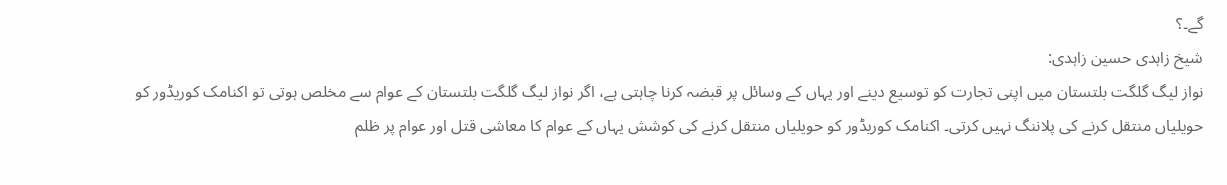گے۔؟
شیخ زاہدی حسین زاہدی:
نواز لیگ گلگت بلتستان میں اپنی تجارت کو توسیع دینے اور یہاں کے وسائل پر قبضہ کرنا چاہتی ہے، اگر نواز لیگ گلگت بلتستان کے عوام سے مخلص ہوتی تو اکنامک کوریڈور کو حویلیاں منتقل کرنے کی پلاننگ نہیں کرتی۔ اکنامک کوریڈور کو حویلیاں منتقل کرنے کی کوشش یہاں کے عوام کا معاشی قتل اور عوام پر ظلم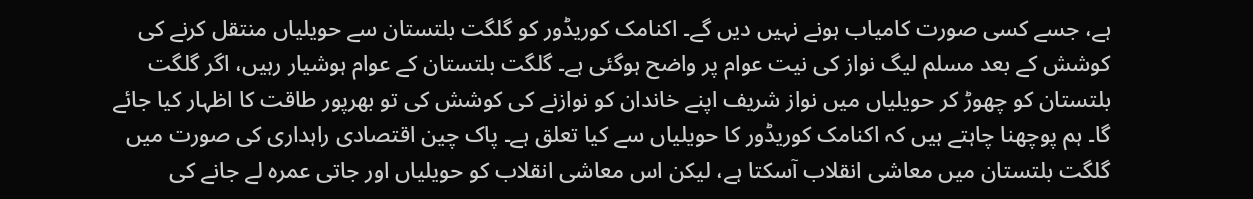ہے، جسے کسی صورت کامیاب ہونے نہیں دیں گے۔ اکنامک کوریڈور کو گلگت بلتستان سے حویلیاں منتقل کرنے کی کوشش کے بعد مسلم لیگ نواز کی نیت عوام پر واضح ہوگئی ہے۔ گلگت بلتستان کے عوام ہوشیار رہیں، اگر گلگت بلتستان کو چھوڑ کر حویلیاں میں نواز شریف اپنے خاندان کو نوازنے کی کوشش کی تو بھرپور طاقت کا اظہار کیا جائے گا۔ ہم پوچھنا چاہتے ہیں کہ اکنامک کوریڈور کا حویلیاں سے کیا تعلق ہے۔ پاک چین اقتصادی راہداری کی صورت میں گلگت بلتستان میں معاشی انقلاب آسکتا ہے، لیکن اس معاشی انقلاب کو حویلیاں اور جاتی عمرہ لے جانے کی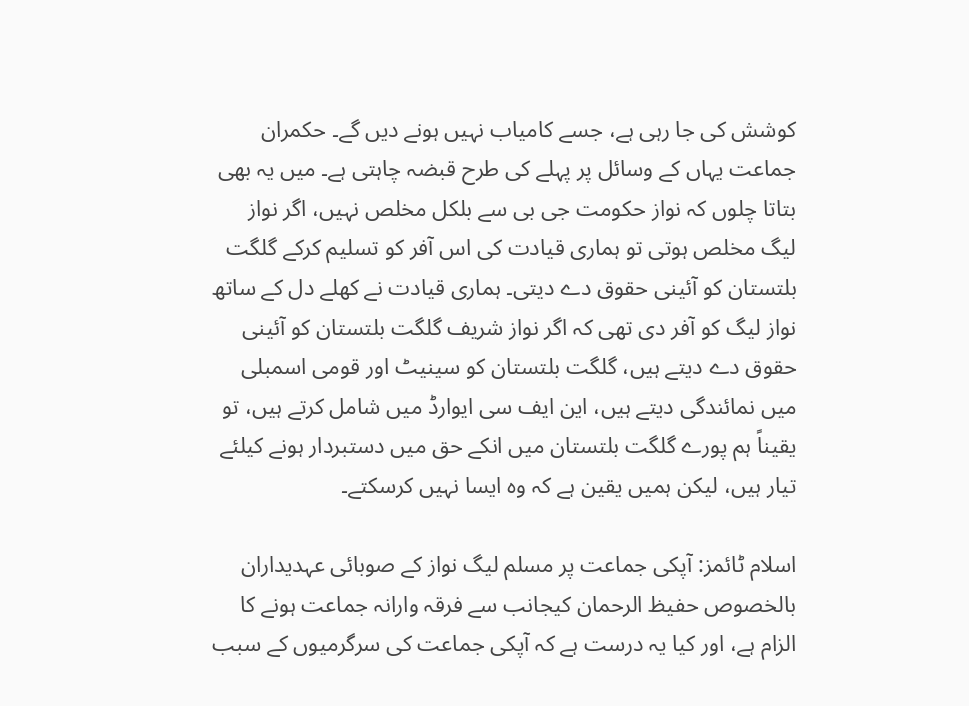کوشش کی جا رہی ہے، جسے کامیاب نہیں ہونے دیں گے۔ حکمران جماعت یہاں کے وسائل پر پہلے کی طرح قبضہ چاہتی ہے۔ میں یہ بھی بتاتا چلوں کہ نواز حکومت جی بی سے بلکل مخلص نہیں، اگر نواز لیگ مخلص ہوتی تو ہماری قیادت کی اس آفر کو تسلیم کرکے گلگت بلتستان کو آئینی حقوق دے دیتی۔ ہماری قیادت نے کھلے دل کے ساتھ نواز لیگ کو آفر دی تھی کہ اگر نواز شریف گلگت بلتستان کو آئینی حقوق دے دیتے ہیں، گلگت بلتستان کو سینیٹ اور قومی اسمبلی میں نمائندگی دیتے ہیں، این ایف سی ایوارڈ میں شامل کرتے ہیں، تو یقیناً ہم پورے گلگت بلتستان میں انکے حق میں دستبردار ہونے کیلئے تیار ہیں، لیکن ہمیں یقین ہے کہ وہ ایسا نہیں کرسکتے۔

اسلام ٹائمز: آپکی جماعت پر مسلم لیگ نواز کے صوبائی عہدیداران بالخصوص حفیظ الرحمان کیجانب سے فرقہ وارانہ جماعت ہونے کا الزام ہے، اور کیا یہ درست ہے کہ آپکی جماعت کی سرگرمیوں کے سبب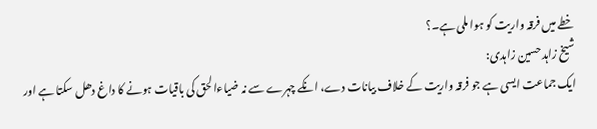خطے میں فرقہ واریت کو ہوا ملی ہے۔؟
شیخ زاہد حسین زاہدی:
ایک جماعت ایسی ہے جو فرقہ واریت کے خلاف بیانات دے، انکے چہرے سے نہ ضیاءالحق کی باقیات ہونے کا داغ دھل سکتا ہے اور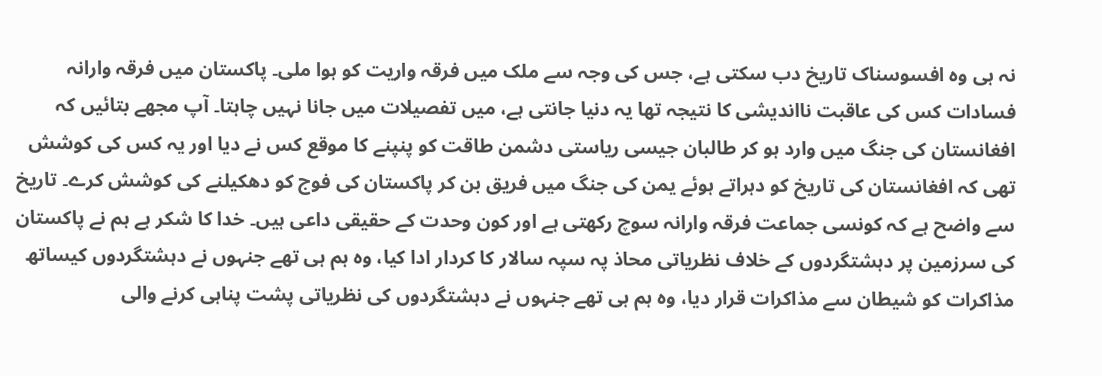نہ ہی وہ افسوسناک تاریخ دب سکتی ہے، جس کی وجہ سے ملک میں فرقہ واریت کو ہوا ملی۔ پاکستان میں فرقہ وارانہ فسادات کس کی عاقبت نااندیشی کا نتیجہ تھا یہ دنیا جانتی ہے، میں تفصیلات میں جانا نہیں چاہتا۔ آپ مجھے بتائیں کہ افغانستان کی جنگ میں وارد ہو کر طالبان جیسی ریاستی دشمن طاقت کو پنپنے کا موقع کس نے دیا اور یہ کس کی کوشش تھی کہ افغانستان کی تاریخ کو دہراتے ہوئے یمن کی جنگ میں فریق بن کر پاکستان کی فوج کو دھکیلنے کی کوشش کرے۔ تاریخ سے واضح ہے کہ کونسی جماعت فرقہ وارانہ سوچ رکھتی ہے اور کون وحدت کے حقیقی داعی ہیں۔ خدا کا شکر ہے ہم نے پاکستان کی سرزمین پر دہشتگردوں کے خلاف نظریاتی محاذ پہ سپہ سالار کا کردار ادا کیا، وہ ہم ہی تھے جنہوں نے دہشتگردوں کیساتھ مذاکرات کو شیطان سے مذاکرات قرار دیا، وہ ہم ہی تھے جنہوں نے دہشتگردوں کی نظریاتی پشت پناہی کرنے والی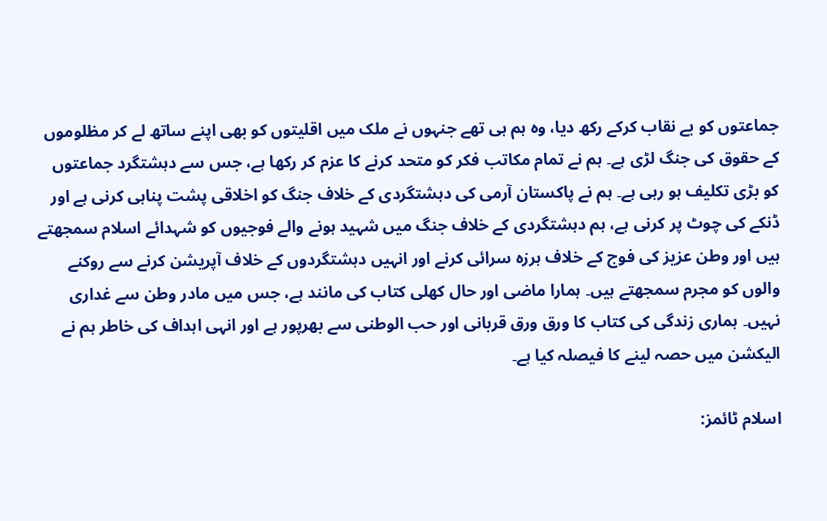جماعتوں کو بے نقاب کرکے رکھ دیا، وہ ہم ہی تھے جنہوں نے ملک میں اقلیتوں کو بھی اپنے ساتھ لے کر مظلوموں کے حقوق کی جنگ لڑی ہے۔ ہم نے تمام مکاتب فکر کو متحد کرنے کا عزم کر رکھا ہے، جس سے دہشتگرد جماعتوں کو بڑی تکلیف ہو رہی ہے۔ ہم نے پاکستان آرمی کی دہشتگردی کے خلاف جنگ کو اخلاقی پشت پناہی کرنی ہے اور ڈنکے کی چوٹ پر کرنی ہے، ہم دہشتگردی کے خلاف جنگ میں شہید ہونے والے فوجیوں کو شہدائے اسلام سمجھتے ہیں اور وطن عزیز کی فوج کے خلاف ہرزہ سرائی کرنے اور انہیں دہشتگردوں کے خلاف آپریشن کرنے سے روکنے والوں کو مجرم سمجھتے ہیں۔ ہمارا ماضی اور حال کھلی کتاب کی مانند ہے، جس میں مادر وطن سے غداری نہیں۔ ہماری زندگی کی کتاب کا ورق ورق قربانی اور حب الوطنی سے بھرپور ہے اور انہی اہداف کی خاطر ہم نے الیکشن میں حصہ لینے کا فیصلہ کیا ہے۔

اسلام ٹائمز: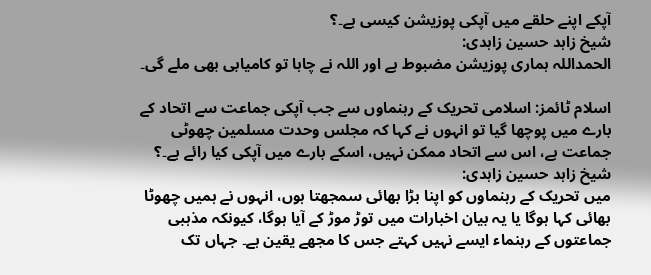آپکے اپنے حلقے میں آپکی پوزیشن کیسی ہے۔؟
شیخ زاہد حسین زاہدی:
الحمداللہ ہماری پوزیشن مضبوط ہے اور اللہ نے چاہا تو کامیابی بھی ملے گی۔

اسلام ٹائمز: اسلامی تحریک کے رہنماوں سے جب آپکی جماعت سے اتحاد کے بارے میں پوچھا گیا تو انہوں نے کہا کہ مجلس وحدت مسلمین چھوٹی جماعت ہے، اس سے اتحاد ممکن نہیں، اسکے بارے میں آپکی کیا رائے ہے۔؟
شیخ زاہد حسین زاہدی:
میں تحریک کے رہنماوں کو اپنا بڑا بھائی سمجھتا ہوں، انہوں نے ہمیں چھوٹا بھائی کہا ہوگا یا یہ بیان اخبارات میں توڑ موڑ کے آیا ہوگا، کیونکہ مذہبی جماعتوں کے رہنماء ایسے نہیں کہتے جس کا مجھے یقین ہے۔ جہاں تک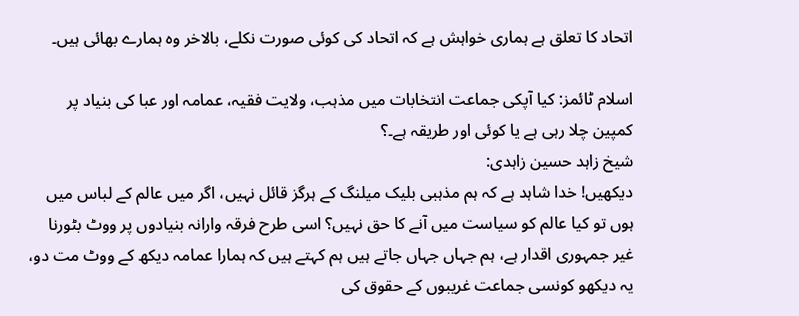اتحاد کا تعلق ہے ہماری خواہش ہے کہ اتحاد کی کوئی صورت نکلے، بالاخر وہ ہمارے بھائی ہیں۔

اسلام ٹائمز: کیا آپکی جماعت انتخابات میں مذہب، ولایت فقیہ، عمامہ اور عبا کی بنیاد پر کمپین چلا رہی ہے یا کوئی اور طریقہ ہے۔؟
شیخ زاہد حسین زاہدی:
دیکھیں! خدا شاہد ہے کہ ہم مذہبی بلیک میلنگ کے ہرگز قائل نہیں، اگر میں عالم کے لباس میں ہوں تو کیا عالم کو سیاست میں آنے کا حق نہیں؟ اسی طرح فرقہ وارانہ بنیادوں پر ووٹ بٹورنا غیر جمہوری اقدار ہے، ہم جہاں جہاں جاتے ہیں ہم کہتے ہیں کہ ہمارا عمامہ دیکھ کے ووٹ مت دو، یہ دیکھو کونسی جماعت غریبوں کے حقوق کی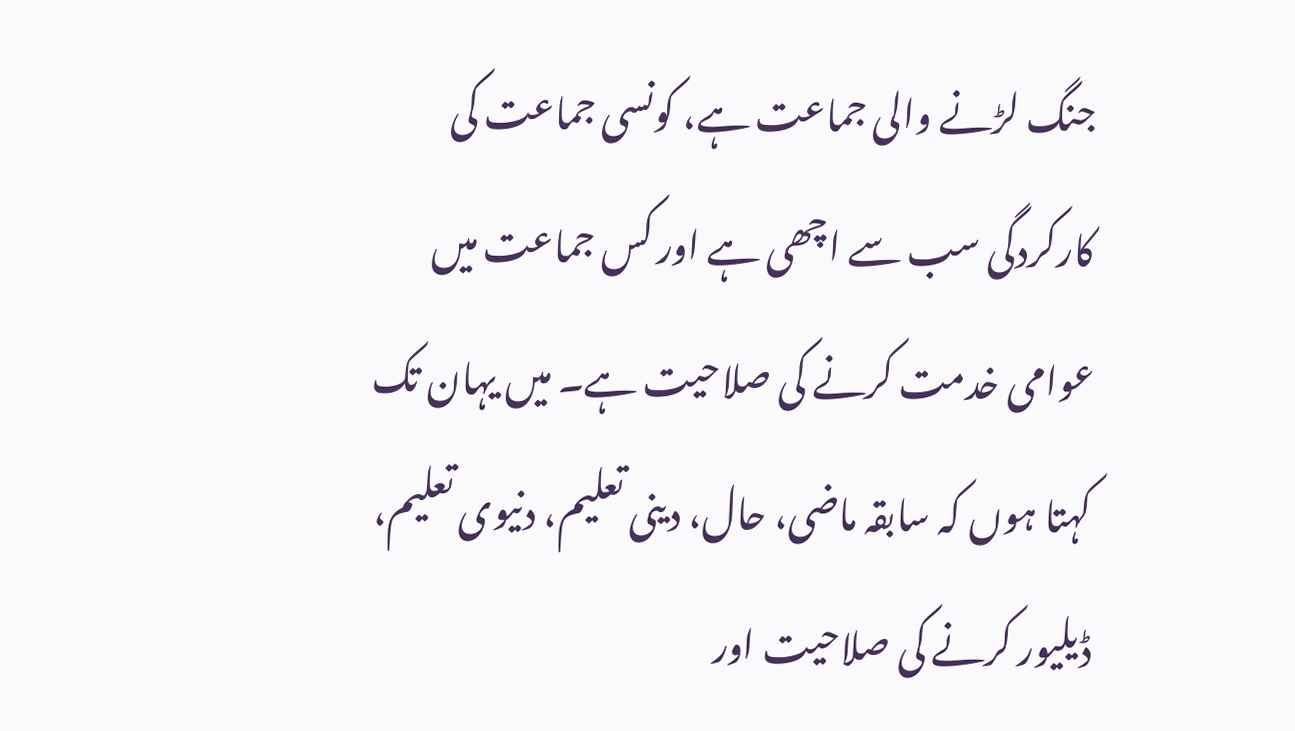جنگ لڑنے والی جماعت ہے، کونسی جماعت کی کارکردگی سب سے اچھی ہے اور کس جماعت میں عوامی خدمت کرنے کی صلاحیت ہے۔ میں یہان تک کہتا ہوں کہ سابقہ ماضی، حال، دینی تعلیم، دنیوی تعلیم، ڈیلیور کرنے کی صلاحیت اور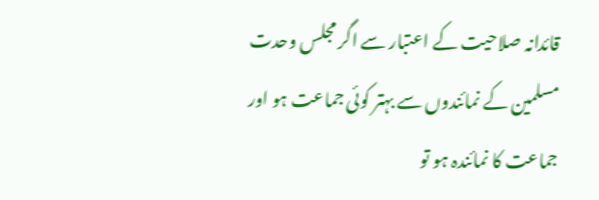قائدانہ صلاحیت کے اعتبار سے اگر مجلس وحدت مسلمین کے نمائندوں سے بہتر کوئی جماعت ہو اور جماعت کا نمائندہ ہو تو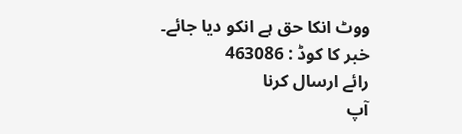ووٹ انکا حق ہے انکو دیا جائے۔
خبر کا کوڈ : 463086
رائے ارسال کرنا
آپ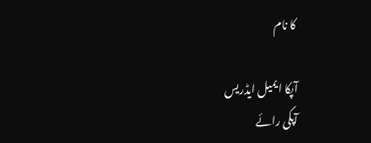کا نام

آپکا ایمیل ایڈریس
آپکی رائے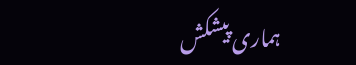ہماری پیشکش